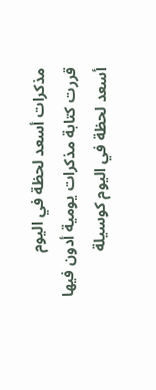مذكرات أسعد لحظة في اليوم
قررت كتابة مذكرات يومية أدون فيها أسعد لحظة في اليوم كوسيلة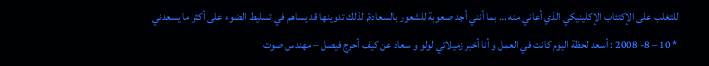للتغلب على الإكتئاب الإكلينيكي الذي أعاني منه … بما أنني أجد صعوبة للشعور بالسعادة, لذلك تدوينها قد يساهم في تسليط الضوء على أكثر ما يسعدني
* 10 – 8- 2008 : أسعد لحظة اليوم كانت في العمل و أنا أخبر زميلاتي لولو و سعاد عن كيف أحرج فيصل – مهندس صوت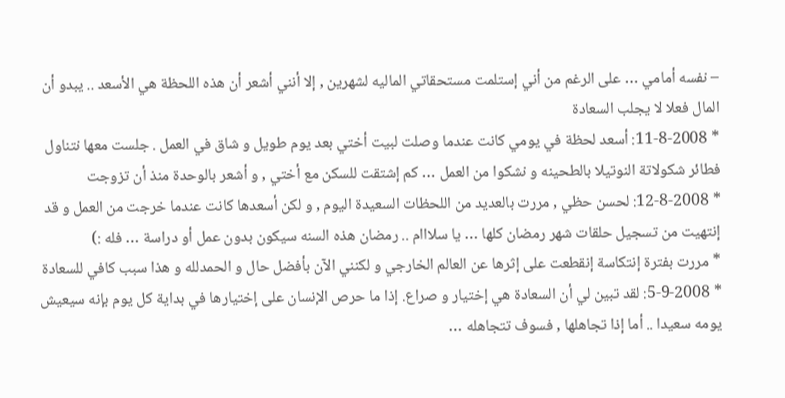– نفسه أمامي … على الرغم من أني إستلمت مستحقاتي الماليه لشهرين , إلا أنني أشعر أن هذه اللحظة هي الأسعد .. يبدو أن المال فعلا لا يجلب السعادة
* 11-8-2008: أسعد لحظة في يومي كانت عندما وصلت لبيت أختي بعد يوم طويل و شاق في العمل . جلست معها نتناول فطائر شكولاتة النوتيلا بالطحينه و نشكوا من العمل … كم إشتقت للسكن مع أختي , و أشعر بالوحدة منذ أن تزوجت
* 12-8-2008: لحسن حظي , مررت بالعديد من اللحظات السعيدة اليوم , و لكن أسعدها كانت عندما خرجت من العمل و قد إنتهيت من تسجيل حلقات شهر رمضان كلها … يا سلااام .. رمضان هذه السنه سيكون بدون عمل أو دراسة … فله :)
* مررت بفترة إنتكاسة إنقطعت على إثرها عن العالم الخارجي و لكنني الآن بأفضل حال و الحمدلله و هذا سبب كافي للسعادة
* 5-9-2008: لقد تبين لي أن السعادة هي إختيار و صراع. إذا ما حرص الإنسان على إختيارها في بداية كل يوم بإنه سيعيش يومه سعيدا .. أما إذا تجاهلها , فسوف تتجاهله …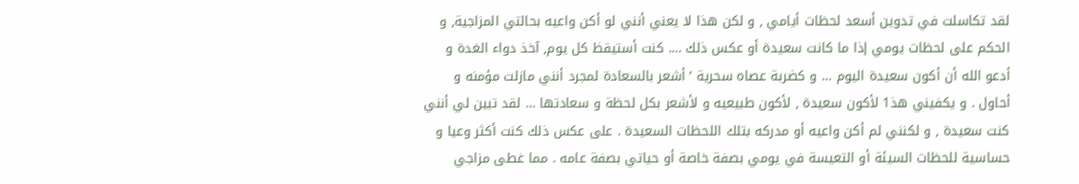لقد تكاسلت في تدوين أسعد لحظات أيامي , و لكن هذا لا يعني أنني لو أكن واعيه بحالتي المزاجية, و الحكم على لحظات يومي إذا ما كانت سعيدة أو عكس ذلك …. كنت أستيقظ كل يوم, آخذ دواء الغدة و أدعو الله أن أكون سعيدة اليوم … و كضربة عصاه سحرية ’ أشعر بالسعادة لمجرد أنني مازلت مؤمنه و أحاول . و يكفيني هذ1 لأكون سعيدة , لأكون طبيعيه و لأشعر بكل لحظة و سعادتها … لقد تبين لي أنني كنت سعيدة , و لكنني لم أكن واعيه أو مدركه بتلك اللحظات السعيدة . على عكس ذلك كنت أكثر وعيا و حساسية للحظات السيئة أو التعيسة في يومي بصفة خاصة أو حياتي بصفة عامه . مما غطى مزاجي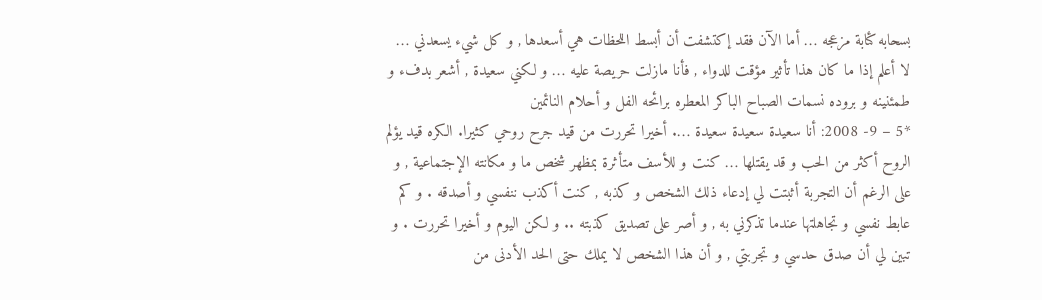بسحابه كئابة مزعجه … أما الآن فقد إكتشفت أن أبسط اللحظات هي أسعدها , و كل شيء يسعدني … لا أعلم إذا ما كان هذا تأثير مؤقت للدواء , فأنا مازلت حريصة عليه … و لكني سعيدة , أشعر بدفء و طمئنينه و بروده نسمات الصباح الباكر المعطره برائحه الفل و أحلام النائمين
*5 – 9- 2008: أنا سعيدة سعيدة سعيدة …. أخيرا تحررت من قيد جرح روحي كثيرا. الكره قيد يؤلم الروح أكثر من الحب و قد يقتلها … كنت و للأسف متأثرة بمظهر شخص ما و مكانته الإجتماعية , و على الرغم أن التجربة أثبتت لي إدعاء ذلك الشخص و كذبه , كنت أكذب ننفسي و أصدقه . و كم عابط نفسي و تجاهلتها عندما تذكرني به , و أصر على تصديق كذبته .. و لكن اليوم و أخيرا تحررت . و تبين لي أن صدق حدسي و تجربتي , و أن هذا الشخص لا يملك حتى الحد الأدنى من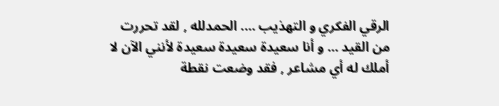الرقي الفكري و التهذيب …. الحمدلله , لقد تحررت من القيد … و أنا سعيدة سعيدة سعيدة لأنني الآن لا أملك له أي مشاعر , فقد وضعت نقطة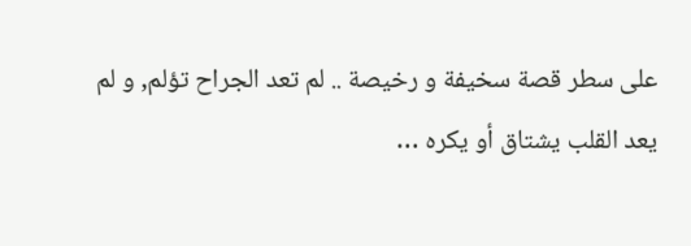على سطر قصة سخيفة و رخيصة .. لم تعد الجراح تؤلم, و لم يعد القلب يشتاق أو يكره …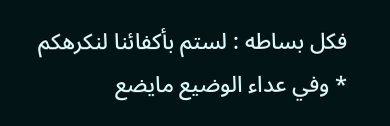فكل بساطه : لستم بأكفائنا لنكرهكم * وفي عداء الوضيع مايضع